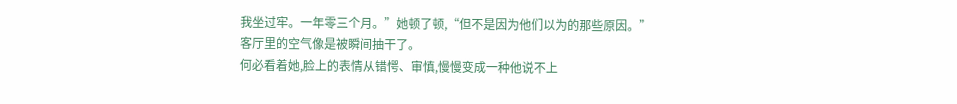我坐过牢。一年零三个月。”她顿了顿,“但不是因为他们以为的那些原因。”
客厅里的空气像是被瞬间抽干了。
何必看着她,脸上的表情从错愕、审慎,慢慢变成一种他说不上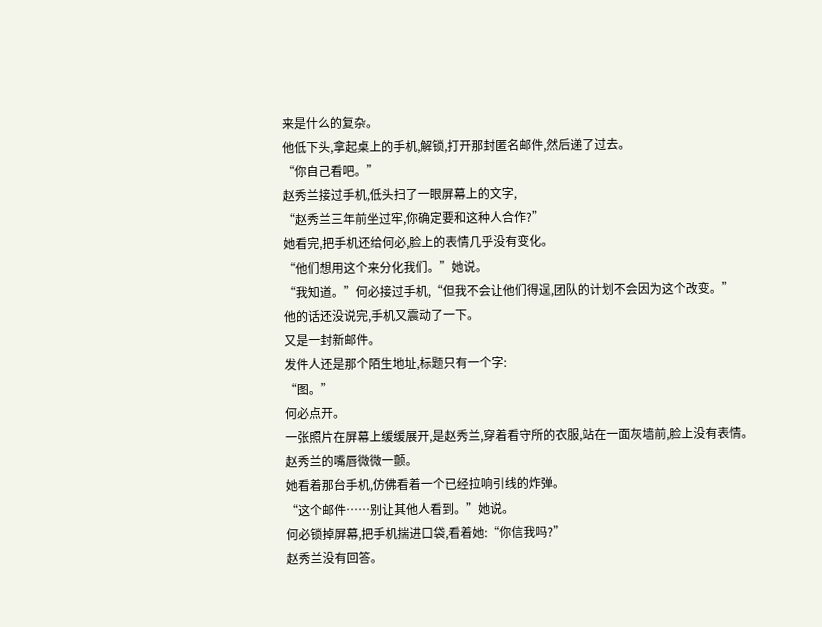来是什么的复杂。
他低下头,拿起桌上的手机,解锁,打开那封匿名邮件,然后递了过去。
“你自己看吧。”
赵秀兰接过手机,低头扫了一眼屏幕上的文字,
“赵秀兰三年前坐过牢,你确定要和这种人合作?”
她看完,把手机还给何必,脸上的表情几乎没有变化。
“他们想用这个来分化我们。”她说。
“我知道。”何必接过手机,“但我不会让他们得逞,团队的计划不会因为这个改变。”
他的话还没说完,手机又震动了一下。
又是一封新邮件。
发件人还是那个陌生地址,标题只有一个字:
“图。”
何必点开。
一张照片在屏幕上缓缓展开,是赵秀兰,穿着看守所的衣服,站在一面灰墙前,脸上没有表情。
赵秀兰的嘴唇微微一颤。
她看着那台手机,仿佛看着一个已经拉响引线的炸弹。
“这个邮件……别让其他人看到。”她说。
何必锁掉屏幕,把手机揣进口袋,看着她:“你信我吗?”
赵秀兰没有回答。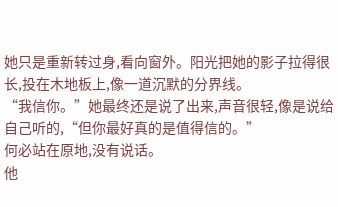她只是重新转过身,看向窗外。阳光把她的影子拉得很长,投在木地板上,像一道沉默的分界线。
“我信你。”她最终还是说了出来,声音很轻,像是说给自己听的,“但你最好真的是值得信的。”
何必站在原地,没有说话。
他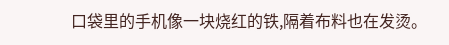口袋里的手机像一块烧红的铁,隔着布料也在发烫。